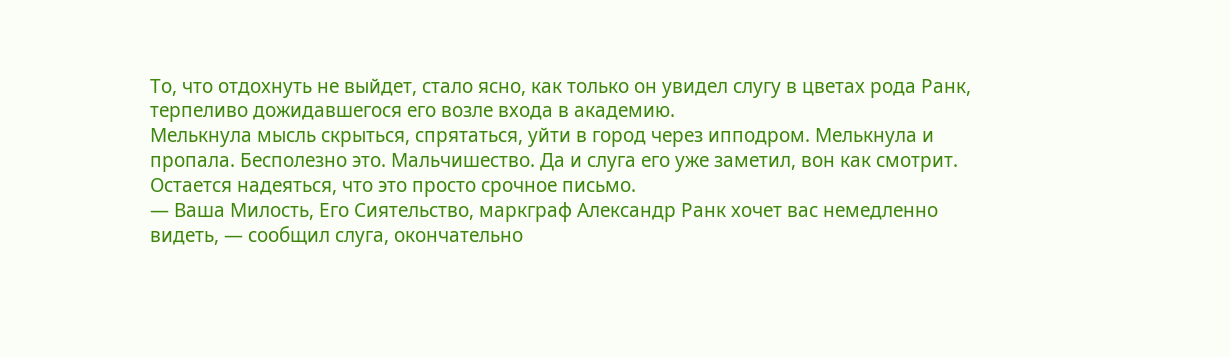То, что отдохнуть не выйдет, стало ясно, как только он увидел слугу в цветах рода Ранк, терпеливо дожидавшегося его возле входа в академию.
Мелькнула мысль скрыться, спрятаться, уйти в город через ипподром. Мелькнула и пропала. Бесполезно это. Мальчишество. Да и слуга его уже заметил, вон как смотрит. Остается надеяться, что это просто срочное письмо.
— Ваша Милость, Его Сиятельство, маркграф Александр Ранк хочет вас немедленно видеть, — сообщил слуга, окончательно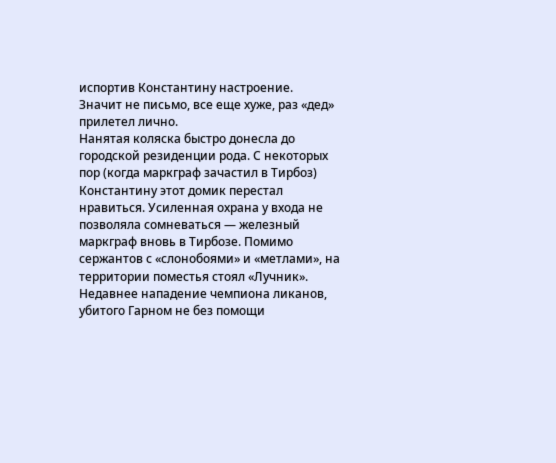испортив Константину настроение.
Значит не письмо, все еще хуже, раз «дед» прилетел лично.
Нанятая коляска быстро донесла до городской резиденции рода. С некоторых пор (когда маркграф зачастил в Тирбоз) Константину этот домик перестал нравиться. Усиленная охрана у входа не позволяла сомневаться — железный маркграф вновь в Тирбозе. Помимо сержантов с «слонобоями» и «метлами», на территории поместья стоял «Лучник». Недавнее нападение чемпиона ликанов, убитого Гарном не без помощи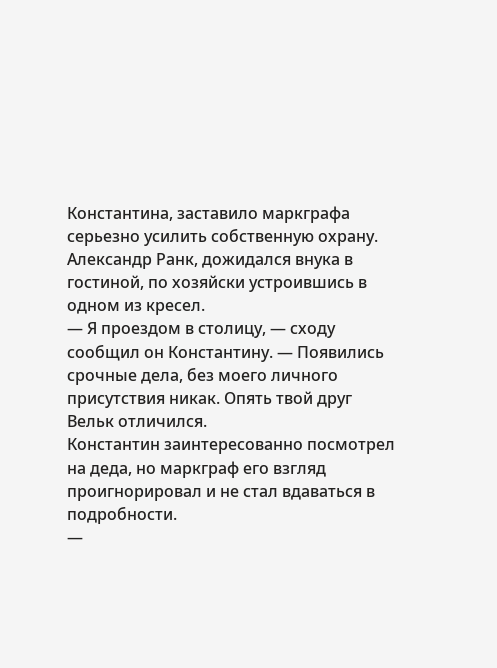Константина, заставило маркграфа серьезно усилить собственную охрану.
Александр Ранк, дожидался внука в гостиной, по хозяйски устроившись в одном из кресел.
— Я проездом в столицу, — сходу сообщил он Константину. — Появились срочные дела, без моего личного присутствия никак. Опять твой друг Вельк отличился.
Константин заинтересованно посмотрел на деда, но маркграф его взгляд проигнорировал и не стал вдаваться в подробности.
—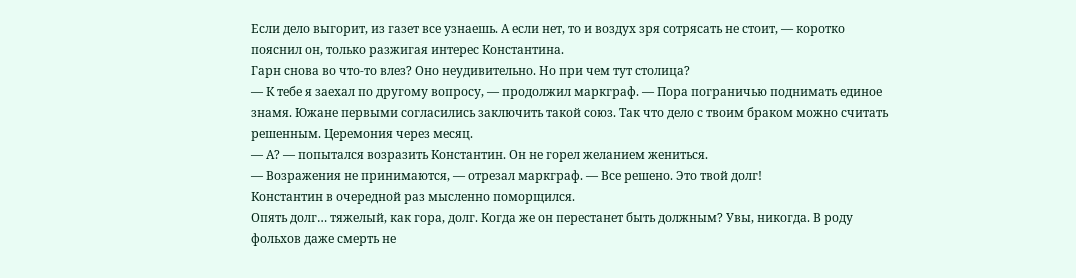Если дело выгорит, из газет все узнаешь. А если нет, то и воздух зря сотрясать не стоит, — коротко пояснил он, только разжигая интерес Константина.
Гарн снова во что-то влез? Оно неудивительно. Но при чем тут столица?
— К тебе я заехал по другому вопросу, — продолжил маркграф. — Пора пограничью поднимать единое знамя. Южане первыми согласились заключить такой союз. Так что дело с твоим браком можно считать решенным. Церемония через месяц.
— А? — попытался возразить Константин. Он не горел желанием жениться.
— Возражения не принимаются, — отрезал маркграф. — Все решено. Это твой долг!
Константин в очередной раз мысленно поморщился.
Опять долг… тяжелый, как гора, долг. Когда же он перестанет быть должным? Увы, никогда. В роду фольхов даже смерть не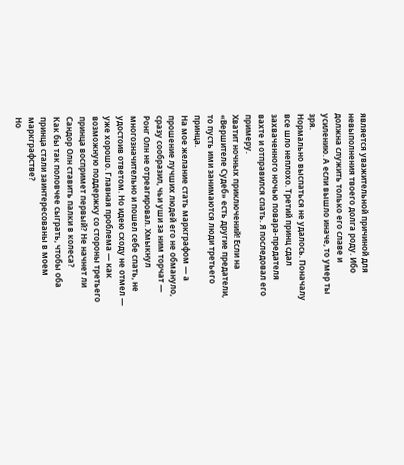является уважительной причиной для невыполнения твоего долга роду. Ибо должна служить только его славе и усилению. А если вышло иначе, то умер ты зря.
Нормально выспаться не удалось. Поначалу все шло неплохо. Третий принц сдал захваченного ночью повара-предателя вахте и отправился спать. Я последовал его примеру.
Хватит ночных приключений! Если на «Вершителе Судеб» есть другие предатели, то пусть ими занимаются люди третьего принца.
На мое желание стать маркграфом — а прошение лучших людей его не обмануло, сразу сообразил, чьи уши за ним торчат — Ронг Олн не отреагировал. Хмыкнул многозначительно и пошел себе спать, не удостоив ответом. Но идею сходу не отмел — уже хорошо. Главная проблема — как возможную поддержку со стороны третьего принца воспримет первый? Не начнет ли Сандор Олн ставить палки в колеса?
Как бы так половчее сыграть, чтобы оба принца стали заинтересованы в моем маркграфстве?
Но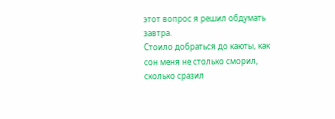этот вопрос я решил обдумать завтра.
Стоило добраться до каюты, как сон меня не столько сморил, сколько сразил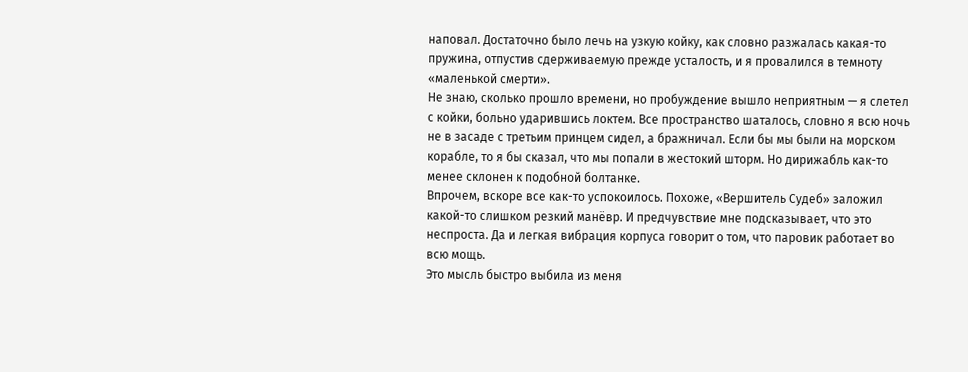наповал. Достаточно было лечь на узкую койку, как словно разжалась какая-то пружина, отпустив сдерживаемую прежде усталость, и я провалился в темноту «маленькой смерти».
Не знаю, сколько прошло времени, но пробуждение вышло неприятным — я слетел с койки, больно ударившись локтем. Все пространство шаталось, словно я всю ночь не в засаде с третьим принцем сидел, а бражничал. Если бы мы были на морском корабле, то я бы сказал, что мы попали в жестокий шторм. Но дирижабль как-то менее склонен к подобной болтанке.
Впрочем, вскоре все как-то успокоилось. Похоже, «Вершитель Судеб» заложил какой-то слишком резкий манёвр. И предчувствие мне подсказывает, что это неспроста. Да и легкая вибрация корпуса говорит о том, что паровик работает во всю мощь.
Это мысль быстро выбила из меня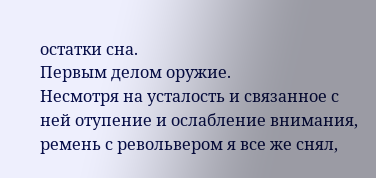остатки сна.
Первым делом оружие.
Несмотря на усталость и связанное с ней отупение и ослабление внимания, ремень с револьвером я все же снял,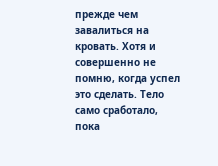прежде чем завалиться на кровать. Хотя и совершенно не помню, когда успел это сделать. Тело само сработало, пока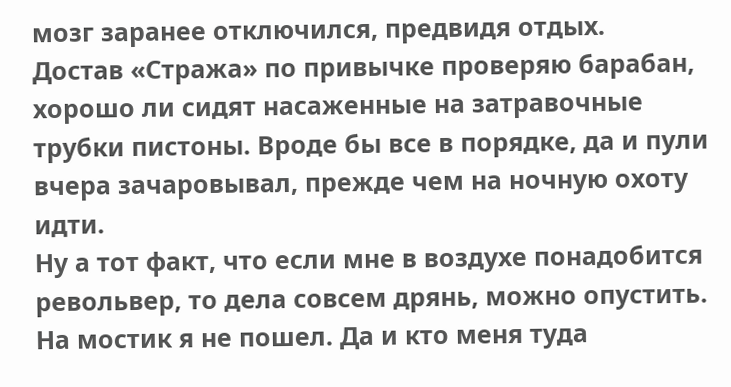мозг заранее отключился, предвидя отдых.
Достав «Стража» по привычке проверяю барабан, хорошо ли сидят насаженные на затравочные трубки пистоны. Вроде бы все в порядке, да и пули вчера зачаровывал, прежде чем на ночную охоту идти.
Ну а тот факт, что если мне в воздухе понадобится револьвер, то дела совсем дрянь, можно опустить.
На мостик я не пошел. Да и кто меня туда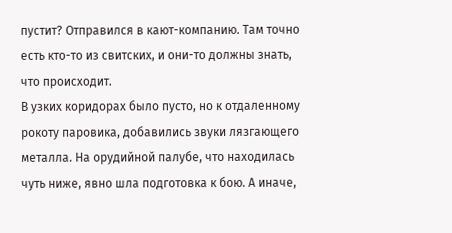пустит? Отправился в кают-компанию. Там точно есть кто-то из свитских, и они-то должны знать, что происходит.
В узких коридорах было пусто, но к отдаленному рокоту паровика, добавились звуки лязгающего металла. На орудийной палубе, что находилась чуть ниже, явно шла подготовка к бою. А иначе,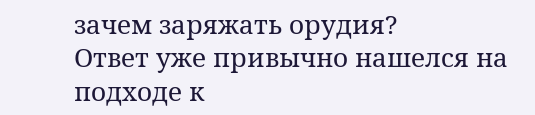зачем заряжать орудия?
Ответ уже привычно нашелся на подходе к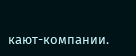кают-компании.